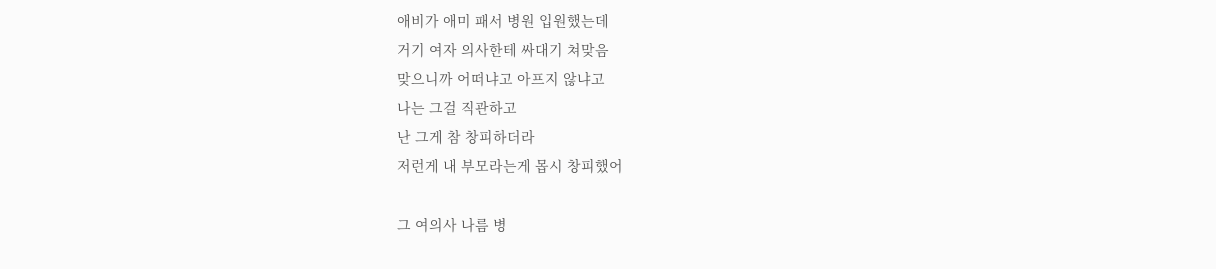애비가 애미 패서 병원 입원했는데
거기 여자 의사한테 싸대기 쳐맞음
맞으니까 어떠냐고 아프지 않냐고
나는 그걸 직관하고
난 그게 참 창피하더라
저런게 내 부모라는게 몹시 창피했어

그 여의사 나름 병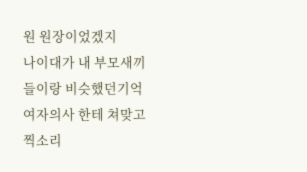원 원장이었겠지
나이대가 내 부모새끼들이랑 비슷했던기억
여자의사 한테 쳐맞고 찍소리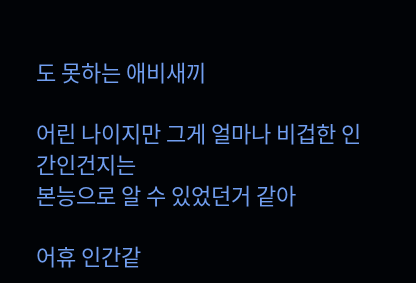도 못하는 애비새끼

어린 나이지만 그게 얼마나 비겁한 인간인건지는
본능으로 알 수 있었던거 같아

어휴 인간같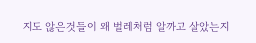지도 않은것들이 왜 벌레처럼 알까고 살았는지